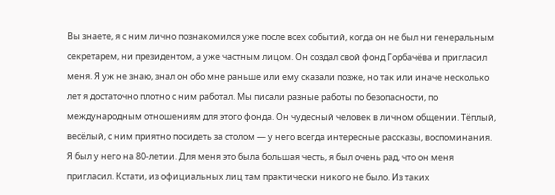Вы знаете, я с ним лично познакомился уже после всех событий, когда он не был ни генеральным секретарем, ни президентом, а уже частным лицом. Он создал свой фонд Горбачёва и пригласил меня. Я уж не знаю, знал он обо мне раньше или ему сказали позже, но так или иначе несколько лет я достаточно плотно с ним работал. Мы писали разные работы по безопасности, по международным отношениям для этого фонда. Он чудесный человек в личном общении. Тёплый, весёлый, с ним приятно посидеть за столом — у него всегда интересные рассказы, воспоминания. Я был у него на 80-летии. Для меня это была большая честь, я был очень рад, что он меня пригласил. Кстати, из официальных лиц там практически никого не было. Из таких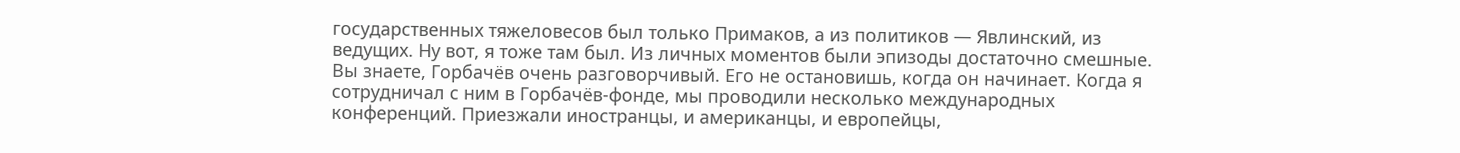государственных тяжеловесов был только Примаков, а из политиков — Явлинский, из ведущих. Ну вот, я тоже там был. Из личных моментов были эпизоды достаточно смешные. Вы знаете, Горбачёв очень разговорчивый. Его не остановишь, когда он начинает. Когда я сотрудничал с ним в Горбачёв-фонде, мы проводили несколько международных конференций. Приезжали иностранцы, и американцы, и европейцы,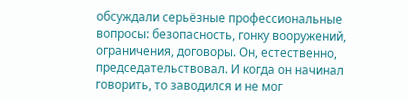обсуждали серьёзные профессиональные вопросы: безопасность, гонку вооружений, ограничения, договоры. Он, естественно, председательствовал. И когда он начинал говорить, то заводился и не мог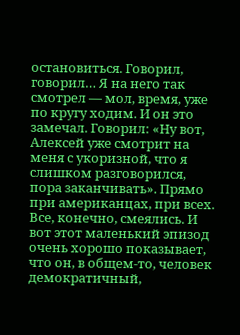остановиться. Говорил, говорил… Я на него так смотрел — мол, время, уже по кругу ходим. И он это замечал. Говорил: «Ну вот, Алексей уже смотрит на меня с укоризной, что я слишком разговорился, пора заканчивать». Прямо при американцах, при всех. Все, конечно, смеялись. И вот этот маленький эпизод очень хорошо показывает, что он, в общем-то, человек демократичный,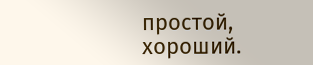простой, хороший.